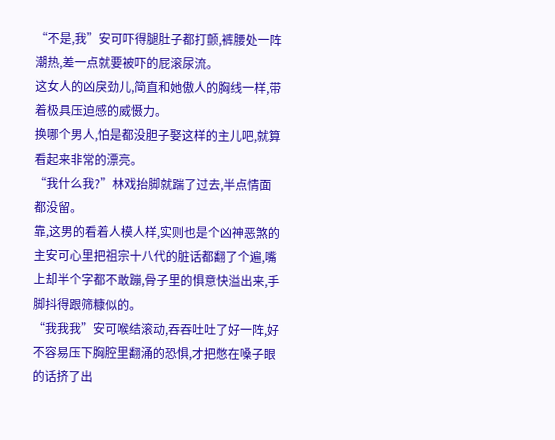“不是,我”安可吓得腿肚子都打颤,裤腰处一阵潮热,差一点就要被吓的屁滚尿流。
这女人的凶戾劲儿,简直和她傲人的胸线一样,带着极具压迫感的威慑力。
换哪个男人,怕是都没胆子娶这样的主儿吧,就算看起来非常的漂亮。
“我什么我?”林戏抬脚就踹了过去,半点情面都没留。
靠,这男的看着人模人样,实则也是个凶神恶煞的主安可心里把祖宗十八代的脏话都翻了个遍,嘴上却半个字都不敢蹦,骨子里的惧意快溢出来,手脚抖得跟筛糠似的。
“我我我”安可喉结滚动,吞吞吐吐了好一阵,好不容易压下胸腔里翻涌的恐惧,才把憋在嗓子眼的话挤了出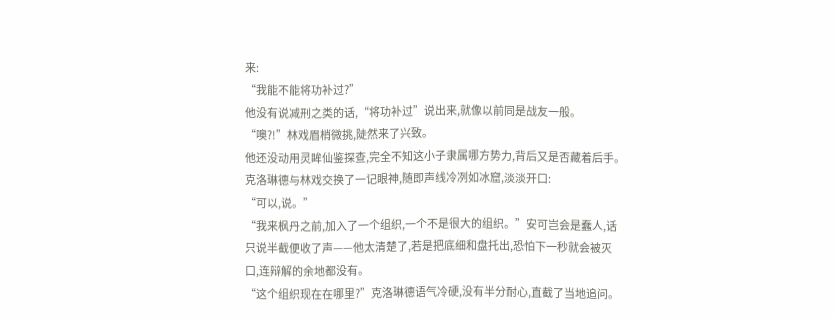来:
“我能不能将功补过?”
他没有说减刑之类的话,“将功补过”说出来,就像以前同是战友一般。
“噢?!”林戏眉梢微挑,陡然来了兴致。
他还没动用灵眸仙鉴探查,完全不知这小子隶属哪方势力,背后又是否藏着后手。
克洛琳德与林戏交换了一记眼神,随即声线冷冽如冰窟,淡淡开口:
“可以,说。”
“我来枫丹之前,加入了一个组织,一个不是很大的组织。”安可岂会是蠢人,话只说半截便收了声——他太清楚了,若是把底细和盘托出,恐怕下一秒就会被灭口,连辩解的余地都没有。
“这个组织现在在哪里?”克洛琳德语气冷硬,没有半分耐心,直截了当地追问。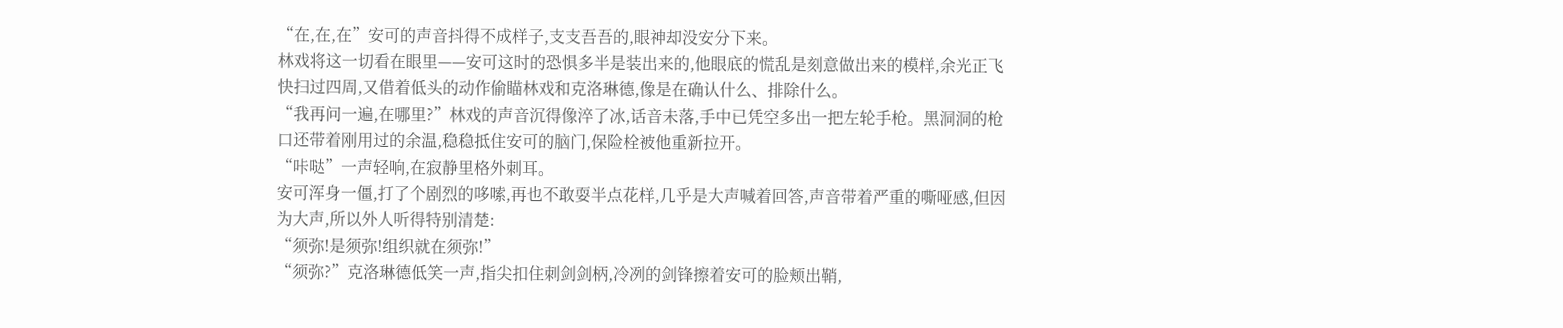“在,在,在”安可的声音抖得不成样子,支支吾吾的,眼神却没安分下来。
林戏将这一切看在眼里——安可这时的恐惧多半是装出来的,他眼底的慌乱是刻意做出来的模样,余光正飞快扫过四周,又借着低头的动作偷瞄林戏和克洛琳德,像是在确认什么、排除什么。
“我再问一遍,在哪里?”林戏的声音沉得像淬了冰,话音未落,手中已凭空多出一把左轮手枪。黑洞洞的枪口还带着刚用过的余温,稳稳抵住安可的脑门,保险栓被他重新拉开。
“咔哒”一声轻响,在寂静里格外刺耳。
安可浑身一僵,打了个剧烈的哆嗦,再也不敢耍半点花样,几乎是大声喊着回答,声音带着严重的嘶哑感,但因为大声,所以外人听得特别清楚:
“须弥!是须弥!组织就在须弥!”
“须弥?”克洛琳德低笑一声,指尖扣住刺剑剑柄,冷冽的剑锋擦着安可的脸颊出鞘,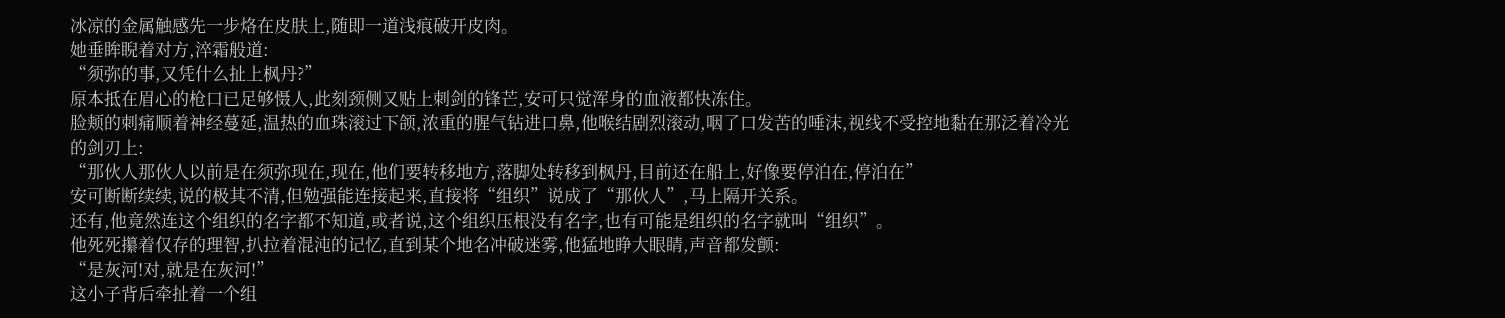冰凉的金属触感先一步烙在皮肤上,随即一道浅痕破开皮肉。
她垂眸睨着对方,淬霜般道:
“须弥的事,又凭什么扯上枫丹?”
原本抵在眉心的枪口已足够慑人,此刻颈侧又贴上刺剑的锋芒,安可只觉浑身的血液都快冻住。
脸颊的刺痛顺着神经蔓延,温热的血珠滚过下颌,浓重的腥气钻进口鼻,他喉结剧烈滚动,咽了口发苦的唾沫,视线不受控地黏在那泛着冷光的剑刃上:
“那伙人那伙人以前是在须弥现在,现在,他们要转移地方,落脚处转移到枫丹,目前还在船上,好像要停泊在,停泊在”
安可断断续续,说的极其不清,但勉强能连接起来,直接将“组织”说成了“那伙人”,马上隔开关系。
还有,他竟然连这个组织的名字都不知道,或者说,这个组织压根没有名字,也有可能是组织的名字就叫“组织”。
他死死攥着仅存的理智,扒拉着混沌的记忆,直到某个地名冲破迷雾,他猛地睁大眼睛,声音都发颤:
“是灰河!对,就是在灰河!”
这小子背后牵扯着一个组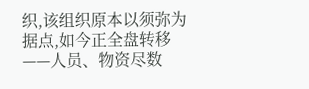织,该组织原本以须弥为据点,如今正全盘转移——人员、物资尽数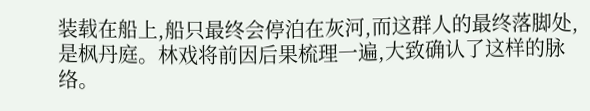装载在船上,船只最终会停泊在灰河,而这群人的最终落脚处,是枫丹庭。林戏将前因后果梳理一遍,大致确认了这样的脉络。